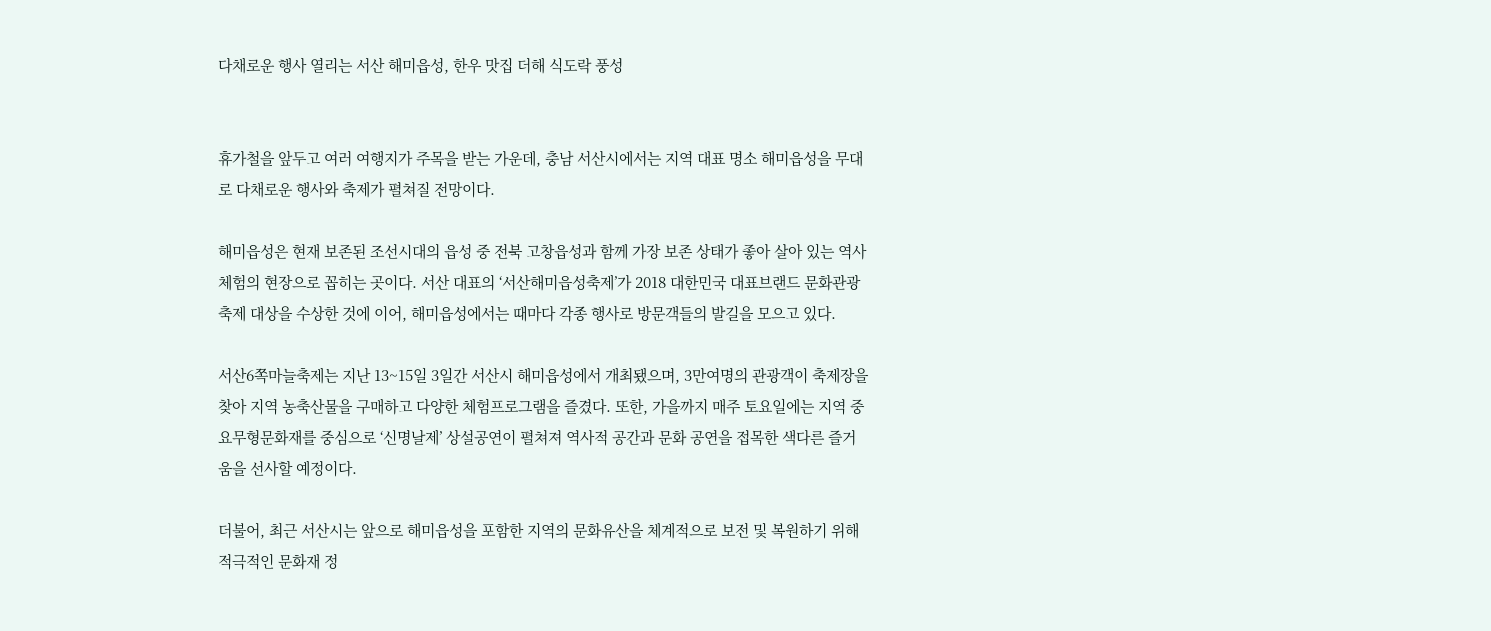다채로운 행사 열리는 서산 해미읍성, 한우 맛집 더해 식도락 풍성


휴가철을 앞두고 여러 여행지가 주목을 받는 가운데, 충남 서산시에서는 지역 대표 명소 해미읍성을 무대로 다채로운 행사와 축제가 펼쳐질 전망이다.

해미읍성은 현재 보존된 조선시대의 읍성 중 전북 고창읍성과 함께 가장 보존 상태가 좋아 살아 있는 역사 체험의 현장으로 꼽히는 곳이다. 서산 대표의 ‘서산해미읍성축제’가 2018 대한민국 대표브랜드 문화관광축제 대상을 수상한 것에 이어, 해미읍성에서는 때마다 각종 행사로 방문객들의 발길을 모으고 있다.

서산6쪽마늘축제는 지난 13~15일 3일간 서산시 해미읍성에서 개최됐으며, 3만여명의 관광객이 축제장을 찾아 지역 농축산물을 구매하고 다양한 체험프로그램을 즐겼다. 또한, 가을까지 매주 토요일에는 지역 중요무형문화재를 중심으로 ‘신명날제’ 상설공연이 펼쳐져 역사적 공간과 문화 공연을 접목한 색다른 즐거움을 선사할 예정이다.

더불어, 최근 서산시는 앞으로 해미읍성을 포함한 지역의 문화유산을 체계적으로 보전 및 복원하기 위해 적극적인 문화재 정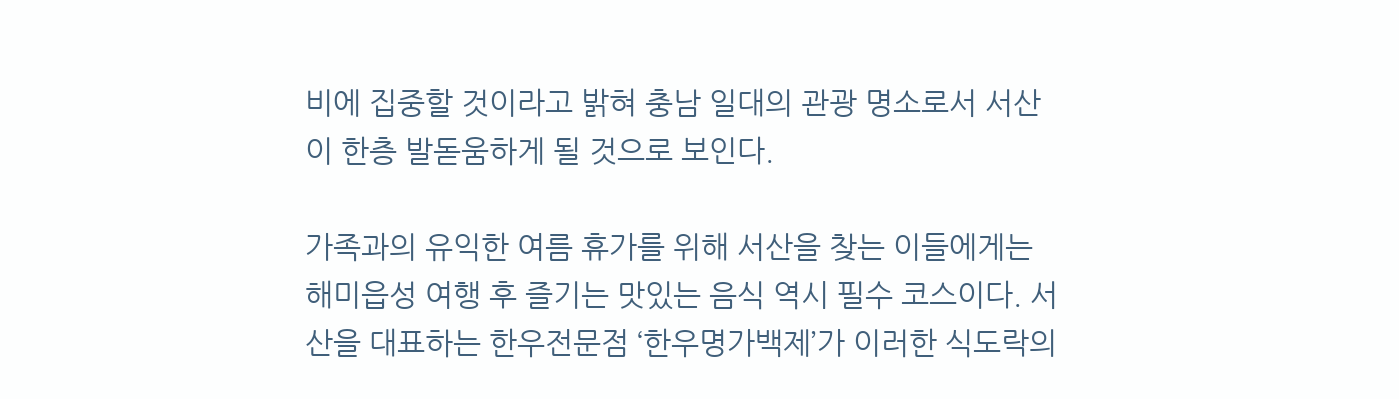비에 집중할 것이라고 밝혀 충남 일대의 관광 명소로서 서산이 한층 발돋움하게 될 것으로 보인다.

가족과의 유익한 여름 휴가를 위해 서산을 찾는 이들에게는 해미읍성 여행 후 즐기는 맛있는 음식 역시 필수 코스이다. 서산을 대표하는 한우전문점 ‘한우명가백제’가 이러한 식도락의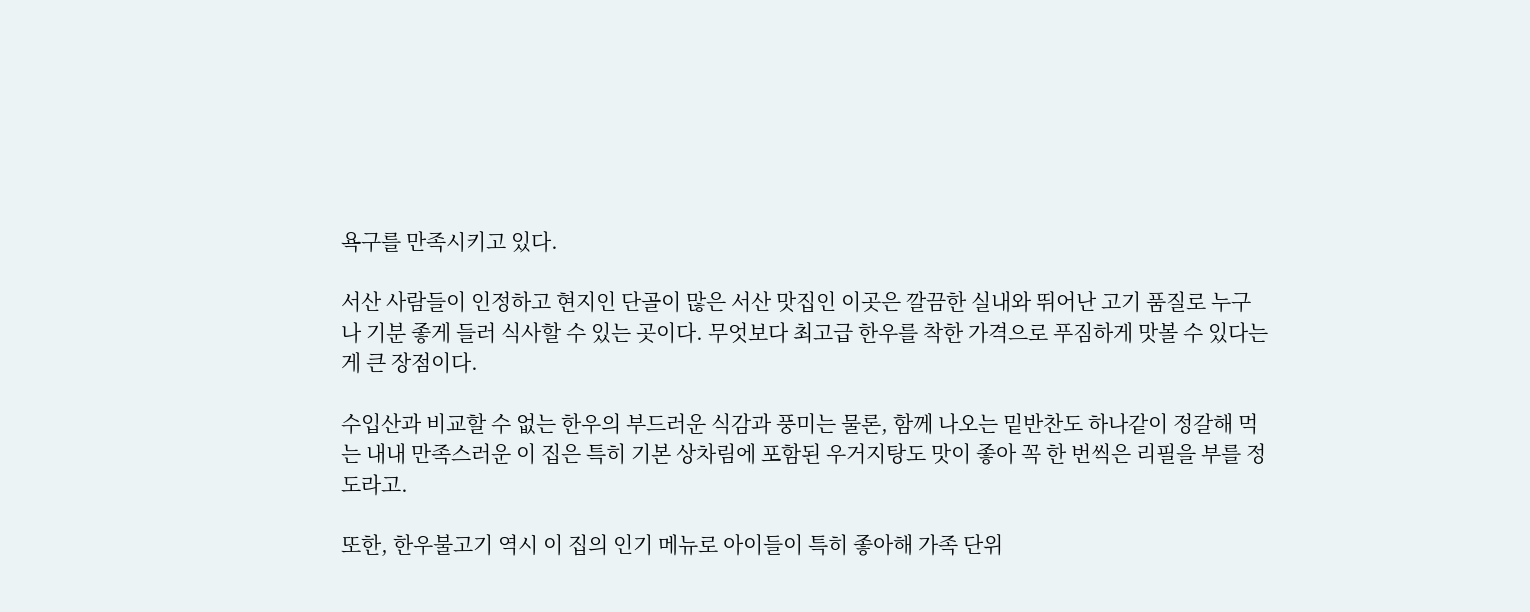욕구를 만족시키고 있다.

서산 사람들이 인정하고 현지인 단골이 많은 서산 맛집인 이곳은 깔끔한 실내와 뛰어난 고기 품질로 누구나 기분 좋게 들러 식사할 수 있는 곳이다. 무엇보다 최고급 한우를 착한 가격으로 푸짐하게 맛볼 수 있다는 게 큰 장점이다.

수입산과 비교할 수 없는 한우의 부드러운 식감과 풍미는 물론, 함께 나오는 밑반찬도 하나같이 정갈해 먹는 내내 만족스러운 이 집은 특히 기본 상차림에 포함된 우거지탕도 맛이 좋아 꼭 한 번씩은 리필을 부를 정도라고.

또한, 한우불고기 역시 이 집의 인기 메뉴로 아이들이 특히 좋아해 가족 단위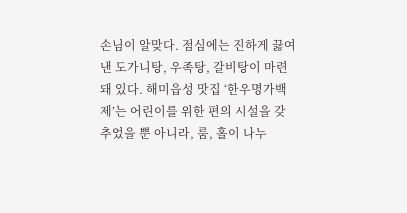손님이 알맞다. 점심에는 진하게 끓여낸 도가니탕, 우족탕, 갈비탕이 마련돼 있다. 해미읍성 맛집 ‘한우명가백제’는 어린이를 위한 편의 시설을 갖추었을 뿐 아니라, 룸, 홀이 나누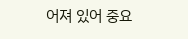어져 있어 중요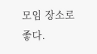모임 장소로 좋다.